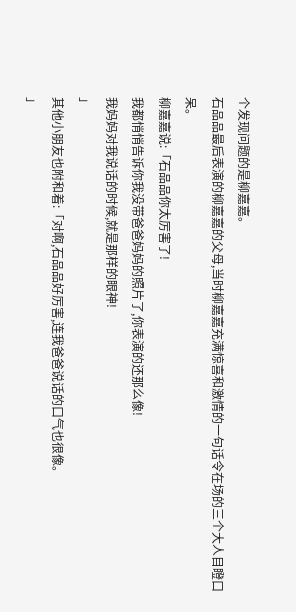个发现问题的是柳嘉嘉。
石品品最后表演的柳嘉嘉的父母,当时柳嘉嘉充满惊喜和激情的一句话令在场的三个大人目瞪口呆。
柳嘉嘉说:「石品品你太厉害了!
我都悄悄告诉你我没带爸爸妈妈的照片了,你表演的还那么像!
我妈妈对我说话的时候,就是那样的眼神!
」
其他小朋友也附和着:「对啊,石品品好厉害,连我爸爸说话的口气也很像。
」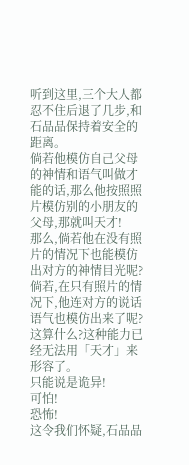听到这里,三个大人都忍不住后退了几步,和石品品保持着安全的距离。
倘若他模仿自己父母的神情和语气叫做才能的话,那么他按照照片模仿别的小朋友的父母,那就叫天才!
那么,倘若他在没有照片的情况下也能模仿出对方的神情目光呢?
倘若,在只有照片的情况下,他连对方的说话语气也模仿出来了呢?
这算什么?这种能力已经无法用「天才」来形容了。
只能说是诡异!
可怕!
恐怖!
这令我们怀疑,石品品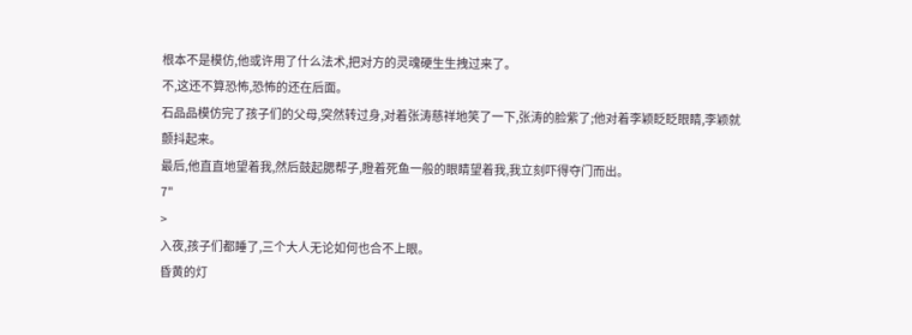根本不是模仿,他或许用了什么法术,把对方的灵魂硬生生拽过来了。
不,这还不算恐怖,恐怖的还在后面。
石品品模仿完了孩子们的父母,突然转过身,对着张涛慈祥地笑了一下,张涛的脸紫了;他对着李颖眨眨眼睛,李颖就颤抖起来。
最后,他直直地望着我,然后鼓起腮帮子,瞪着死鱼一般的眼睛望着我,我立刻吓得夺门而出。
7"
>
入夜,孩子们都睡了,三个大人无论如何也合不上眼。
昏黄的灯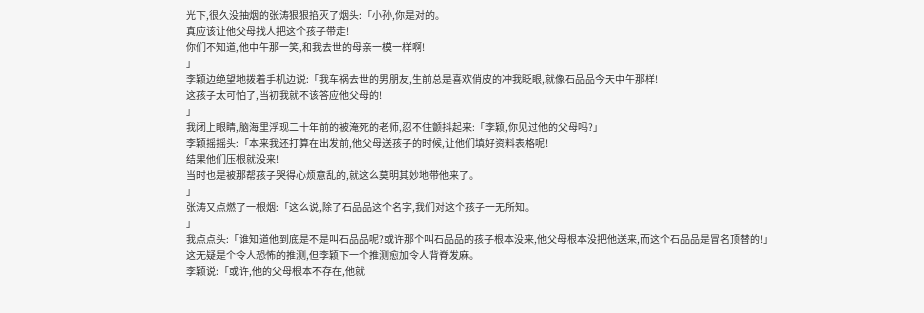光下,很久没抽烟的张涛狠狠掐灭了烟头:「小孙,你是对的。
真应该让他父母找人把这个孩子带走!
你们不知道,他中午那一笑,和我去世的母亲一模一样啊!
」
李颖边绝望地拨着手机边说:「我车祸去世的男朋友,生前总是喜欢俏皮的冲我眨眼,就像石品品今天中午那样!
这孩子太可怕了,当初我就不该答应他父母的!
」
我闭上眼睛,脑海里浮现二十年前的被淹死的老师,忍不住颤抖起来:「李颖,你见过他的父母吗?」
李颖摇摇头:「本来我还打算在出发前,他父母送孩子的时候,让他们填好资料表格呢!
结果他们压根就没来!
当时也是被那帮孩子哭得心烦意乱的,就这么莫明其妙地带他来了。
」
张涛又点燃了一根烟:「这么说,除了石品品这个名字,我们对这个孩子一无所知。
」
我点点头:「谁知道他到底是不是叫石品品呢?或许那个叫石品品的孩子根本没来,他父母根本没把他送来,而这个石品品是冒名顶替的!」
这无疑是个令人恐怖的推测,但李颖下一个推测愈加令人背脊发麻。
李颖说:「或许,他的父母根本不存在,他就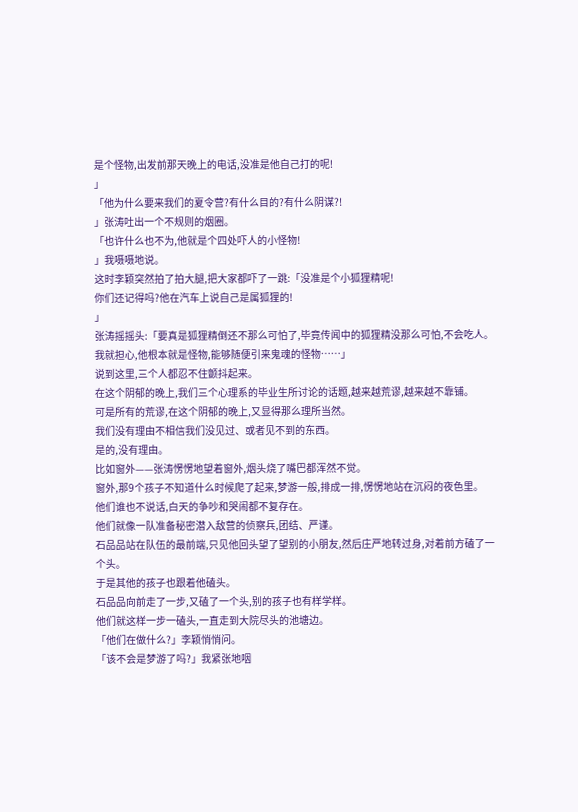是个怪物,出发前那天晚上的电话,没准是他自己打的呢!
」
「他为什么要来我们的夏令营?有什么目的?有什么阴谋?!
」张涛吐出一个不规则的烟圈。
「也许什么也不为,他就是个四处吓人的小怪物!
」我嗫嗫地说。
这时李颖突然拍了拍大腿,把大家都吓了一跳:「没准是个小狐狸精呢!
你们还记得吗?他在汽车上说自己是属狐狸的!
」
张涛摇摇头:「要真是狐狸精倒还不那么可怕了,毕竟传闻中的狐狸精没那么可怕,不会吃人。
我就担心,他根本就是怪物,能够随便引来鬼魂的怪物……」
说到这里,三个人都忍不住颤抖起来。
在这个阴郁的晚上,我们三个心理系的毕业生所讨论的话题,越来越荒谬,越来越不靠铺。
可是所有的荒谬,在这个阴郁的晚上,又显得那么理所当然。
我们没有理由不相信我们没见过、或者见不到的东西。
是的,没有理由。
比如窗外——张涛愣愣地望着窗外,烟头烧了嘴巴都浑然不觉。
窗外,那9个孩子不知道什么时候爬了起来,梦游一般,排成一排,愣愣地站在沉闷的夜色里。
他们谁也不说话,白天的争吵和哭闹都不复存在。
他们就像一队准备秘密潜入敌营的侦察兵,团结、严谨。
石品品站在队伍的最前端,只见他回头望了望别的小朋友,然后庄严地转过身,对着前方磕了一个头。
于是其他的孩子也跟着他磕头。
石品品向前走了一步,又磕了一个头,别的孩子也有样学样。
他们就这样一步一磕头,一直走到大院尽头的池塘边。
「他们在做什么?」李颖悄悄问。
「该不会是梦游了吗?」我紧张地咽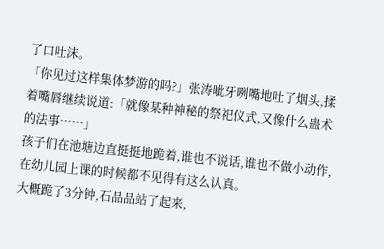了口吐沫。
「你见过这样集体梦游的吗?」张涛呲牙咧嘴地吐了烟头,揉着嘴唇继续说道:「就像某种神秘的祭祀仪式,又像什么蛊术的法事……」
孩子们在池塘边直挺挺地跪着,谁也不说话,谁也不做小动作,在幼儿园上课的时候都不见得有这么认真。
大概跪了3分钟,石品品站了起来,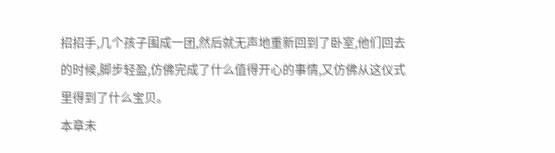招招手,几个孩子围成一团,然后就无声地重新回到了卧室,他们回去的时候,脚步轻盈,仿佛完成了什么值得开心的事情,又仿佛从这仪式里得到了什么宝贝。
本章未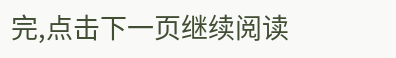完,点击下一页继续阅读